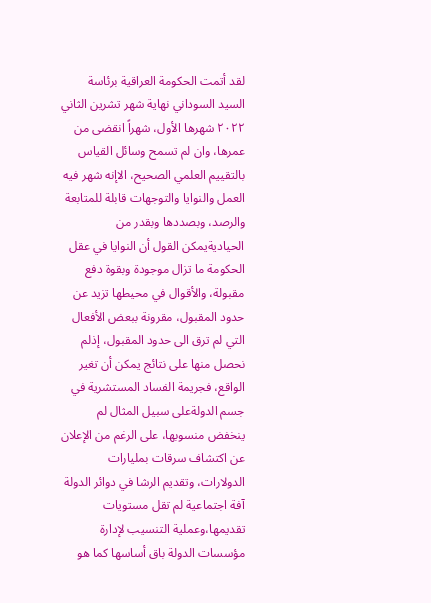لقد أتمت الحكومة العراقية برئاسة السيد السوداني نهاية شهر تشرين الثاني ٢٠٢٢ شهرها الأول، شهراً انقضى من عمرها، وان لم تسمح وسائل القياس بالتقييم العلمي الصحيح، الاإنه شهر فيه العمل والنوايا والتوجهات قابلة للمتابعة والرصد، وبصددها وبقدر من الحياديةيمكن القول أن النوايا في عقل الحكومة ما تزال موجودة وبقوة دفع مقبولة، والأقوال في محيطها تزيد عن حدود المقبول، مقرونة ببعض الأفعال التي لم ترق الى حدود المقبول، إذلم نحصل منها على نتائج يمكن أن تغير الواقع، فجريمة الفساد المستشرية في جسم الدولةعلى سبيل المثال لم ينخفض منسوبها، على الرغم من الإعلان عن اكتشاف سرقات بمليارات الدولارات، وتقديم الرشا في دوائر الدولة آفة اجتماعية لم تقل مستويات تقديمها،وعملية التنسيب لإدارة مؤسسات الدولة باق أساسها كما هو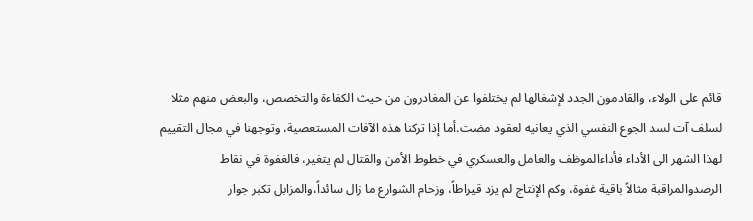قائم على الولاء، والقادمون الجدد لإشغالها لم يختلفوا عن المغادرون من حيث الكفاءة والتخصص، والبعض منهم مثلا لسلف آت لسد الجوع النفسي الذي يعانيه لعقود مضت.أما إذا تركنا هذه الآفات المستعصية، وتوجهنا في مجال التقييم لهذا الشهر الى الأداء فأداءالموظف والعامل والعسكري في خطوط الأمن والقتال لم يتغير، فالغفوة في نقاط الرصدوالمراقبة مثالاً باقية غفوة، وكم الإنتاج لم يزد قيراطاً، وزحام الشوارع ما زال سائداً،والمزابل تكبر جوار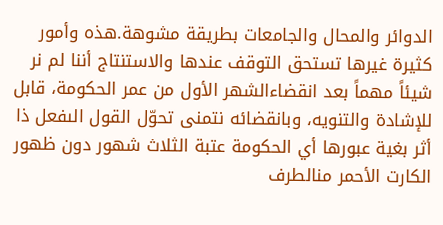الدوائر والمحال والجامعات بطريقة مشوهة.هذه وأمور كثيرة غيرها تستحق التوقف عندها والاستنتاج أننا لم نر شيئاً مهماً بعد انقضاءالشهر الأول من عمر الحكومة، قابل للإشادة والتنويه، وبانقضائه نتمنى تحوّل القول الىفعل ذا أثر بغية عبورها أي الحكومة عتبة الثلاث شهور دون ظهور الكارت الأحمر منالطرف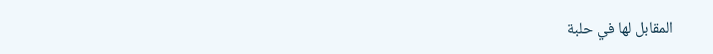المقابل لها في حلبة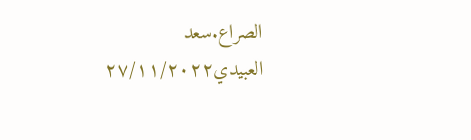الصراع.سعد العبيدي٢٧/١١/٢٠٢٢